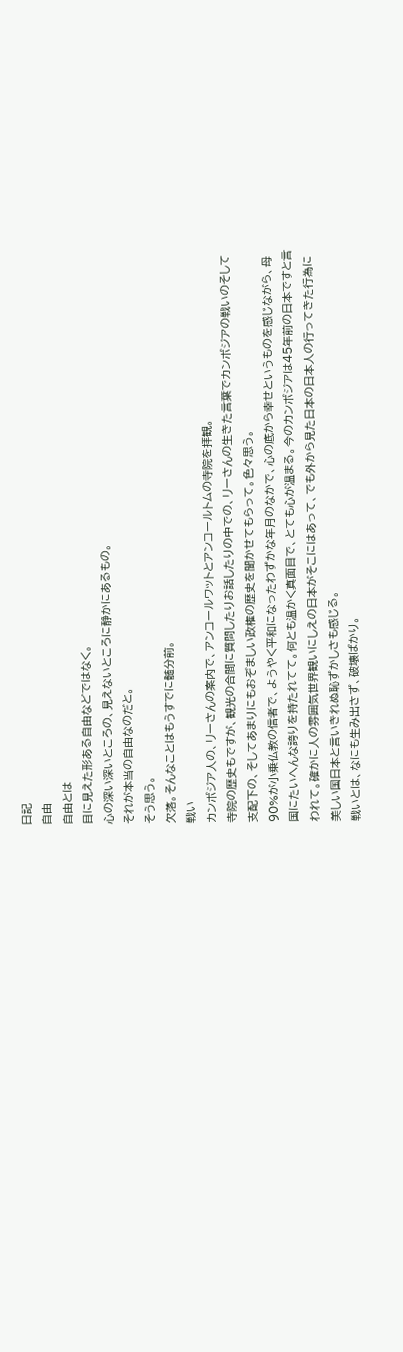日記
自由
自由とは
目に見えた形ある自由などではなく。
心の深い深いところの、見えないところに静かにあるもの。
それが本当の自由なのだと。
そう思う。
欠落。そんなことはもうすでに髄分前。
戦い
カンボジア人の、リーさんの案内で、アンコールワットとアンコールトムの寺院を拝観。
寺院の歴史もですが、観光の合間に質問したりお話したりの中での、リーさんの生きた言葉でカンボジアの戦いのそして支配下の、そしてあまりにもおぞましい政権の歴史を聞かせてもらって。色々思う。
90%が小乗仏教の信者で、ようやく平和になったわずかな年月のなかで、心の底から幸せというものを感じながら、母国にたいへんな誇りを持たれてて。何とも温かく真面目で、とても心が温まる。今のカンボジアは45年前の日本ですと言われて。確かに人の雰囲気世界観いにしえの日本がそこにはあって、でも外から見た日本の日本人の行ってきた行為に美しい国日本と言いきれぬ恥ずかしさも感じる。
戦いとは、なにも生み出さず、破壊ばかり。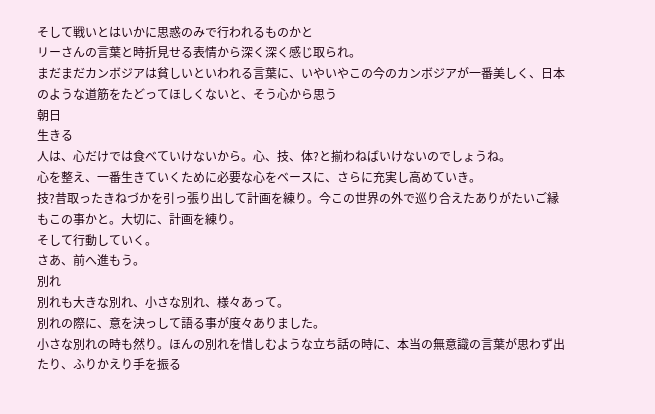そして戦いとはいかに思惑のみで行われるものかと
リーさんの言葉と時折見せる表情から深く深く感じ取られ。
まだまだカンボジアは貧しいといわれる言葉に、いやいやこの今のカンボジアが一番美しく、日本のような道筋をたどってほしくないと、そう心から思う
朝日
生きる
人は、心だけでは食べていけないから。心、技、体?と揃わねばいけないのでしょうね。
心を整え、一番生きていくために必要な心をベースに、さらに充実し高めていき。
技?昔取ったきねづかを引っ張り出して計画を練り。今この世界の外で巡り合えたありがたいご縁もこの事かと。大切に、計画を練り。
そして行動していく。
さあ、前へ進もう。
別れ
別れも大きな別れ、小さな別れ、様々あって。
別れの際に、意を決っして語る事が度々ありました。
小さな別れの時も然り。ほんの別れを惜しむような立ち話の時に、本当の無意識の言葉が思わず出たり、ふりかえり手を振る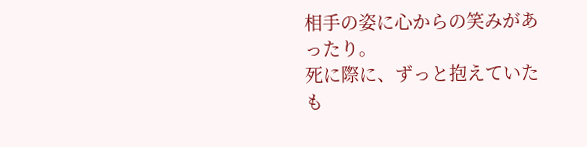相手の姿に心からの笑みがあったり。
死に際に、ずっと抱えていたも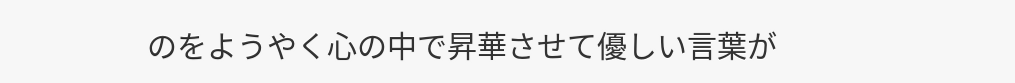のをようやく心の中で昇華させて優しい言葉が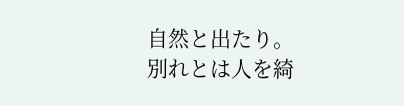自然と出たり。
別れとは人を綺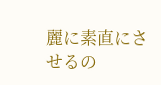麗に素直にさせるの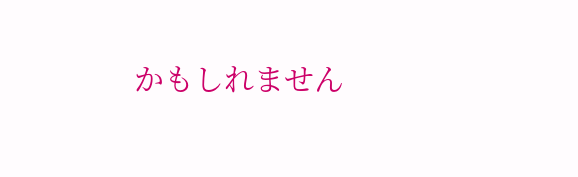かもしれません